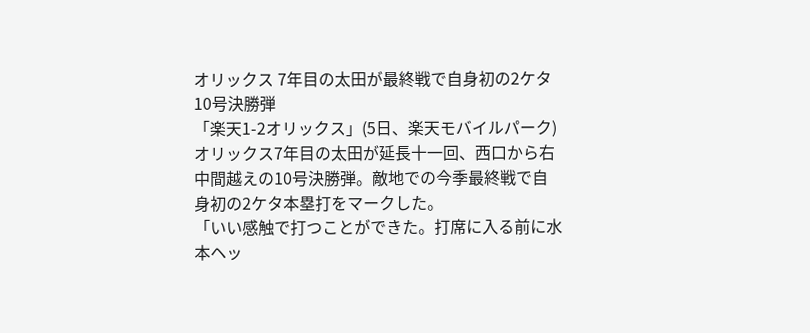オリックス 7年目の太田が最終戦で自身初の2ケタ10号決勝弾
「楽天1-2オリックス」(5日、楽天モバイルパーク)
オリックス7年目の太田が延長十一回、西口から右中間越えの10号決勝弾。敵地での今季最終戦で自身初の2ケタ本塁打をマークした。
「いい感触で打つことができた。打席に入る前に水本ヘッ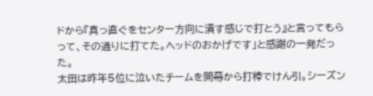ドから『真っ直ぐをセンター方向に潰す感じで打とう』と言ってもらって、その通りに打てた。ヘッドのおかげです」と感謝の一発だった。
太田は昨年5位に泣いたチームを開幕から打棒でけん引。シーズン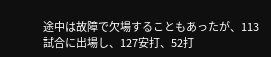途中は故障で欠場することもあったが、113試合に出場し、127安打、52打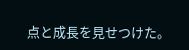点と成長を見せつけた。